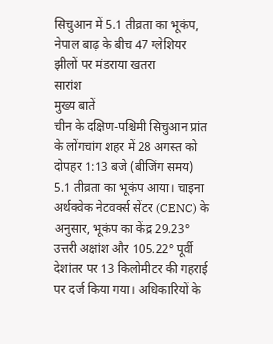सिचुआन में 5.1 तीव्रता का भूकंप, नेपाल बाढ़ के बीच 47 ग्लेशियर झीलों पर मंडराया खतरा
सारांश
मुख्य बातें
चीन के दक्षिण-पश्चिमी सिचुआन प्रांत के लोंगचांग शहर में 28 अगस्त को दोपहर 1:13 बजे (बीजिंग समय) 5.1 तीव्रता का भूकंप आया। चाइना अर्थक्वेक नेटवर्क्स सेंटर (CENC) के अनुसार, भूकंप का केंद्र 29.23° उत्तरी अक्षांश और 105.22° पूर्वी देशांतर पर 13 किलोमीटर की गहराई पर दर्ज किया गया। अधिकारियों के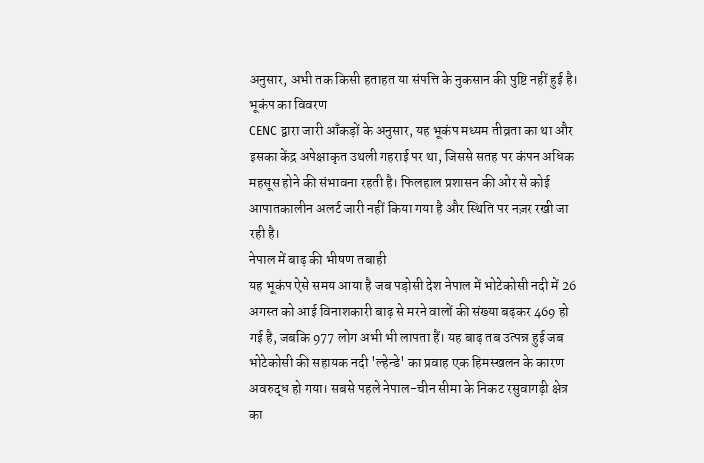अनुसार, अभी तक किसी हताहत या संपत्ति के नुकसान की पुष्टि नहीं हुई है।
भूकंप का विवरण
CENC द्वारा जारी आँकड़ों के अनुसार, यह भूकंप मध्यम तीव्रता का था और इसका केंद्र अपेक्षाकृत उथली गहराई पर था, जिससे सतह पर कंपन अधिक महसूस होने की संभावना रहती है। फिलहाल प्रशासन की ओर से कोई आपातकालीन अलर्ट जारी नहीं किया गया है और स्थिति पर नज़र रखी जा रही है।
नेपाल में बाढ़ की भीषण तबाही
यह भूकंप ऐसे समय आया है जब पड़ोसी देश नेपाल में भोटेकोसी नदी में 26 अगस्त को आई विनाशकारी बाढ़ से मरने वालों की संख्या बढ़कर 469 हो गई है, जबकि 977 लोग अभी भी लापता हैं। यह बाढ़ तब उत्पन्न हुई जब भोटेकोसी की सहायक नदी 'ल्हेन्डे' का प्रवाह एक हिमस्खलन के कारण अवरुद्ध हो गया। सबसे पहले नेपाल-चीन सीमा के निकट रसुवागढ़ी क्षेत्र का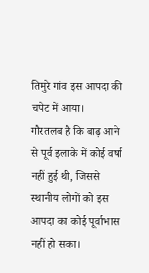तिमुरे गांव इस आपदा की चपेट में आया।
गौरतलब है कि बाढ़ आने से पूर्व इलाके में कोई वर्षा नहीं हुई थी, जिससे स्थानीय लोगों को इस आपदा का कोई पूर्वाभास नहीं हो सका।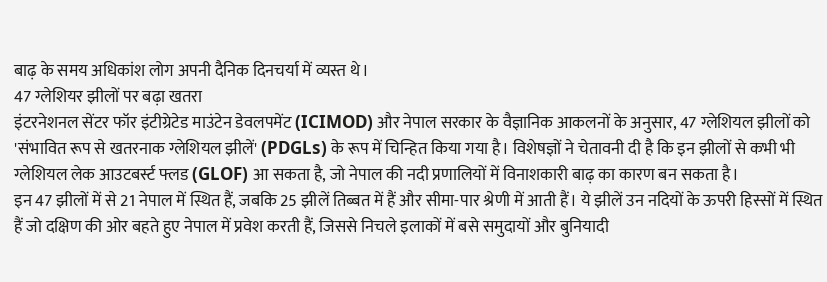बाढ़ के समय अधिकांश लोग अपनी दैनिक दिनचर्या में व्यस्त थे।
47 ग्लेशियर झीलों पर बढ़ा खतरा
इंटरनेशनल सेंटर फॉर इंटीग्रेटेड माउंटेन डेवलपमेंट (ICIMOD) और नेपाल सरकार के वैज्ञानिक आकलनों के अनुसार, 47 ग्लेशियल झीलों को 'संभावित रूप से खतरनाक ग्लेशियल झीलें' (PDGLs) के रूप में चिन्हित किया गया है। विशेषज्ञों ने चेतावनी दी है कि इन झीलों से कभी भी ग्लेशियल लेक आउटबर्स्ट फ्लड (GLOF) आ सकता है, जो नेपाल की नदी प्रणालियों में विनाशकारी बाढ़ का कारण बन सकता है।
इन 47 झीलों में से 21 नेपाल में स्थित हैं, जबकि 25 झीलें तिब्बत में हैं और सीमा-पार श्रेणी में आती हैं। ये झीलें उन नदियों के ऊपरी हिस्सों में स्थित हैं जो दक्षिण की ओर बहते हुए नेपाल में प्रवेश करती हैं, जिससे निचले इलाकों में बसे समुदायों और बुनियादी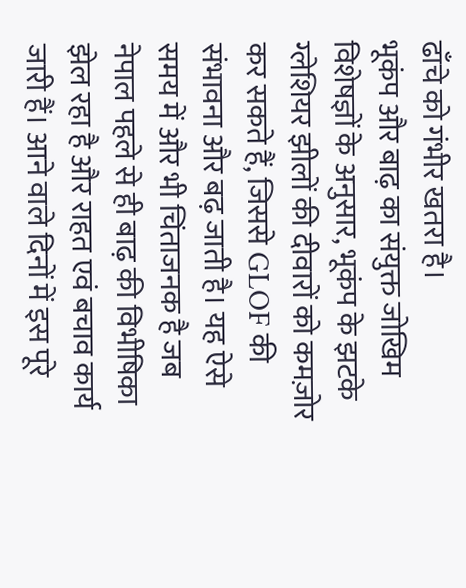ढाँचे को गंभीर खतरा है।
भूकंप और बाढ़ का संयुक्त जोखिम
विशेषज्ञों के अनुसार, भूकंप के झटके ग्लेशियर झीलों की दीवारों को कमज़ोर कर सकते हैं, जिससे GLOF की संभावना और बढ़ जाती है। यह ऐसे समय में और भी चिंताजनक है जब नेपाल पहले से ही बाढ़ की विभीषिका झेल रहा है और राहत एवं बचाव कार्य जारी हैं। आने वाले दिनों में इस पूरे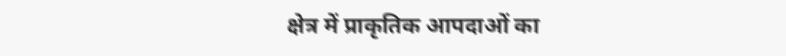क्षेत्र में प्राकृतिक आपदाओं का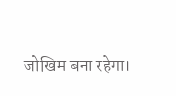जोखिम बना रहेगा।